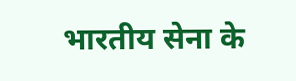भारतीय सेना के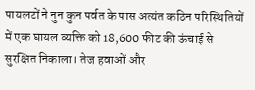पायलटों ने नुन कुन पर्वत के पास अत्यंत कठिन परिस्थितियों में एक घायल व्यक्ति को 18,600 फीट की ऊंचाई से सुरक्षित निकाला। तेज हवाओं और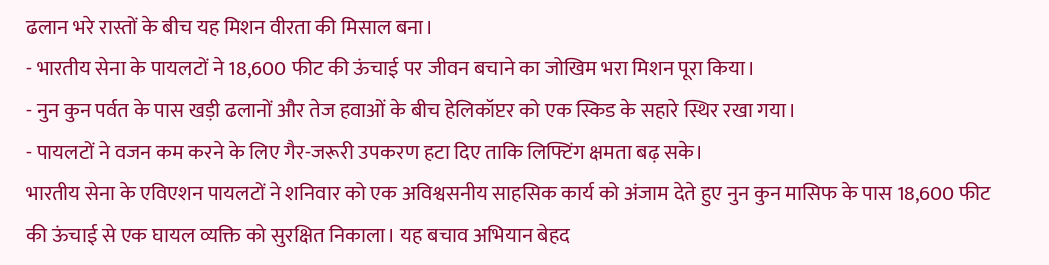ढलान भरे रास्तों के बीच यह मिशन वीरता की मिसाल बना।
- भारतीय सेना के पायलटों ने 18,600 फीट की ऊंचाई पर जीवन बचाने का जोखिम भरा मिशन पूरा किया।
- नुन कुन पर्वत के पास खड़ी ढलानों और तेज हवाओं के बीच हेलिकॉप्टर को एक स्किड के सहारे स्थिर रखा गया।
- पायलटों ने वजन कम करने के लिए गैर-जरूरी उपकरण हटा दिए ताकि लिफ्टिंग क्षमता बढ़ सके।
भारतीय सेना के एविएशन पायलटों ने शनिवार को एक अविश्वसनीय साहसिक कार्य को अंजाम देते हुए नुन कुन मासिफ के पास 18,600 फीट की ऊंचाई से एक घायल व्यक्ति को सुरक्षित निकाला। यह बचाव अभियान बेहद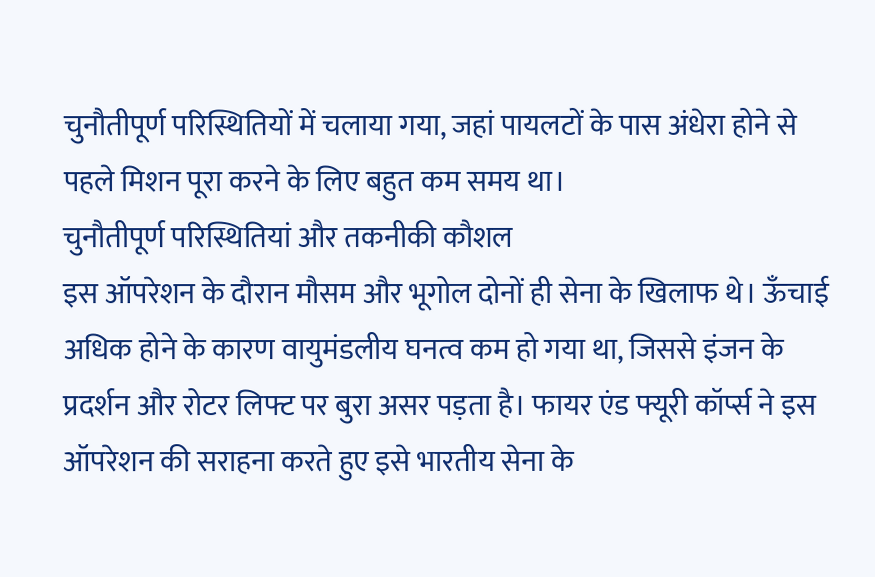चुनौतीपूर्ण परिस्थितियों में चलाया गया, जहां पायलटों के पास अंधेरा होने से पहले मिशन पूरा करने के लिए बहुत कम समय था।
चुनौतीपूर्ण परिस्थितियां और तकनीकी कौशल
इस ऑपरेशन के दौरान मौसम और भूगोल दोनों ही सेना के खिलाफ थे। ऊँचाई अधिक होने के कारण वायुमंडलीय घनत्व कम हो गया था, जिससे इंजन के प्रदर्शन और रोटर लिफ्ट पर बुरा असर पड़ता है। फायर एंड फ्यूरी कॉर्प्स ने इस ऑपरेशन की सराहना करते हुए इसे भारतीय सेना के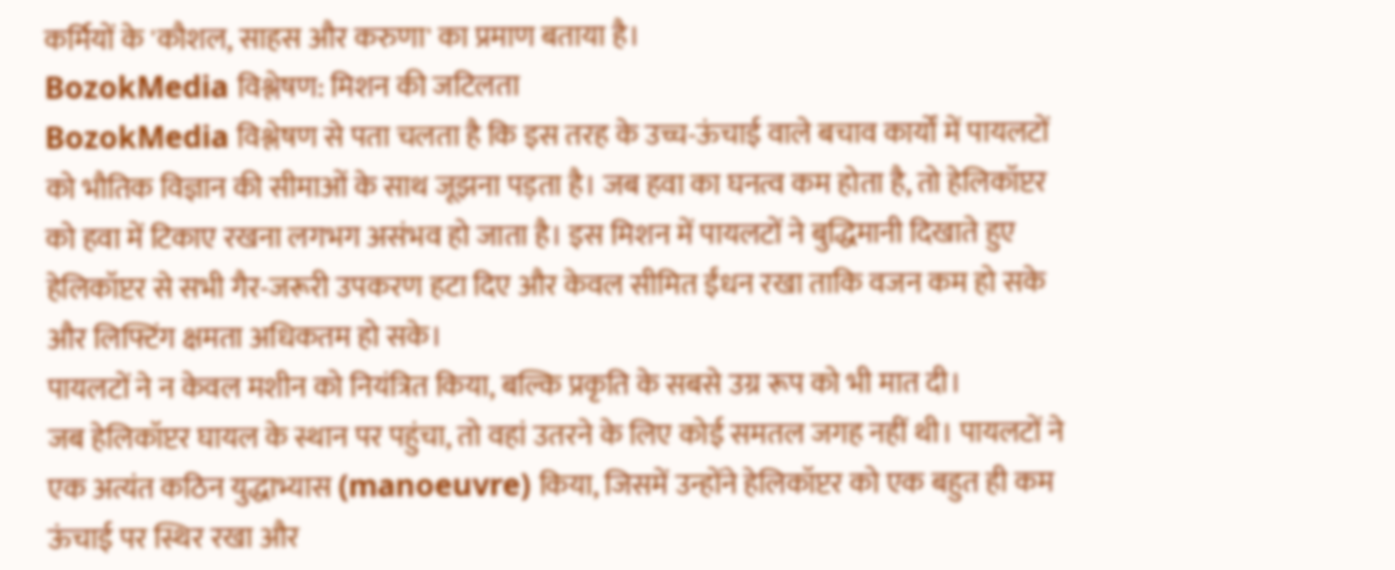कर्मियों के 'कौशल, साहस और करुणा' का प्रमाण बताया है।
BozokMedia विश्लेषण: मिशन की जटिलता
BozokMedia विश्लेषण से पता चलता है कि इस तरह के उच्च-ऊंचाई वाले बचाव कार्यों में पायलटों को भौतिक विज्ञान की सीमाओं के साथ जूझना पड़ता है। जब हवा का घनत्व कम होता है, तो हेलिकॉप्टर को हवा में टिकाए रखना लगभग असंभव हो जाता है। इस मिशन में पायलटों ने बुद्धिमानी दिखाते हुए हेलिकॉप्टर से सभी गैर-जरूरी उपकरण हटा दिए और केवल सीमित ईंधन रखा ताकि वजन कम हो सके और लिफ्टिंग क्षमता अधिकतम हो सके।
पायलटों ने न केवल मशीन को नियंत्रित किया, बल्कि प्रकृति के सबसे उग्र रूप को भी मात दी।
जब हेलिकॉप्टर घायल के स्थान पर पहुंचा, तो वहां उतरने के लिए कोई समतल जगह नहीं थी। पायलटों ने एक अत्यंत कठिन युद्धाभ्यास (manoeuvre) किया, जिसमें उन्होंने हेलिकॉप्टर को एक बहुत ही कम ऊंचाई पर स्थिर रखा और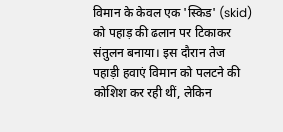विमान के केवल एक 'स्किड' (skid) को पहाड़ की ढलान पर टिकाकर संतुलन बनाया। इस दौरान तेज पहाड़ी हवाएं विमान को पलटने की कोशिश कर रही थीं, लेकिन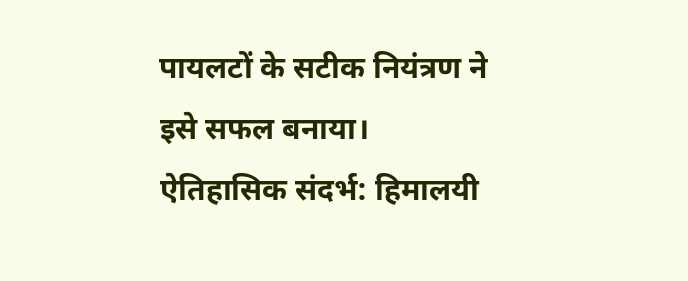पायलटों के सटीक नियंत्रण ने इसे सफल बनाया।
ऐतिहासिक संदर्भ: हिमालयी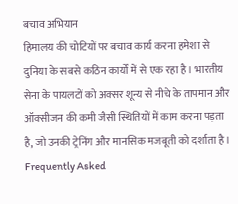बचाव अभियान
हिमालय की चोटियों पर बचाव कार्य करना हमेशा से दुनिया के सबसे कठिन कार्यों में से एक रहा है। भारतीय सेना के पायलटों को अक्सर शून्य से नीचे के तापमान और ऑक्सीजन की कमी जैसी स्थितियों में काम करना पड़ता है, जो उनकी ट्रेनिंग और मानसिक मजबूती को दर्शाता है।
Frequently Asked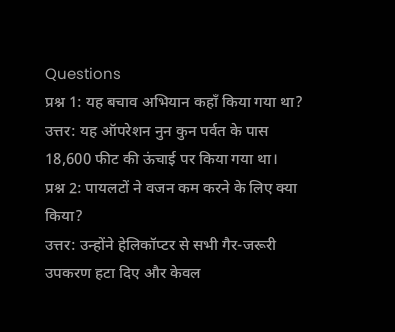Questions
प्रश्न 1: यह बचाव अभियान कहाँ किया गया था?
उत्तर: यह ऑपरेशन नुन कुन पर्वत के पास 18,600 फीट की ऊंचाई पर किया गया था।
प्रश्न 2: पायलटों ने वजन कम करने के लिए क्या किया?
उत्तर: उन्होंने हेलिकॉप्टर से सभी गैर-जरूरी उपकरण हटा दिए और केवल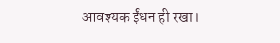आवश्यक ईंधन ही रखा।